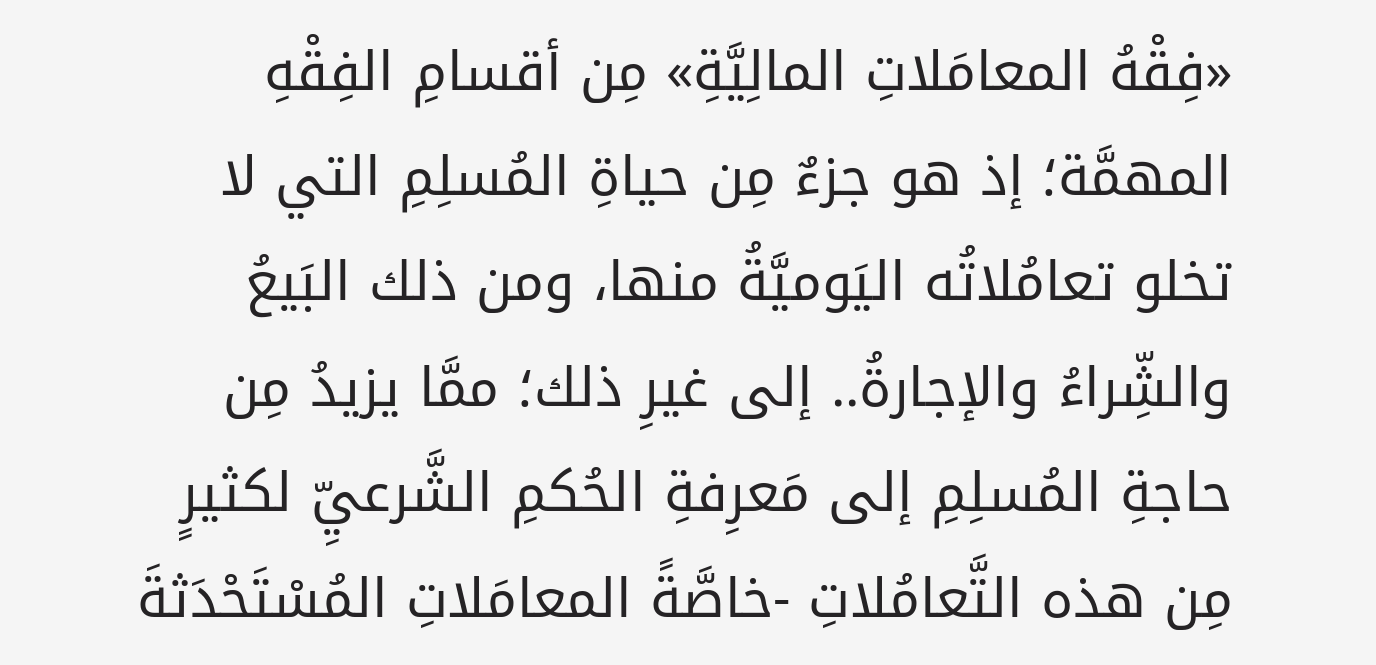«فِقْهُ المعامَلاتِ المالِيَّةِ» مِن أقسامِ الفِقْهِ المهمَّة؛ إذ هو جزءٌ مِن حياةِ المُسلِمِ التي لا تخلو تعامُلاتُه اليَوميَّةُ منها، ومن ذلك البَيعُ والشِّراءُ والإجارةُ.. إلى غيرِ ذلك؛ ممَّا يزيدُ مِن حاجةِ المُسلِمِ إلى مَعرِفةِ الحُكمِ الشَّرعيِّ لكثيرٍ مِن هذه التَّعامُلاتِ -خاصَّةً المعامَلاتِ المُسْتَحْدَثةَ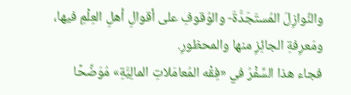والنَّوازِلَ المُستَجَدَّةَ- والوُقوفِ على أقوالِ أهلِ العِلْمِ فيها، ومَعرِفةِ الجائِزِ منها والمحظورِ.
فجاء هذا السِّفْرُ في «فِقْه المُعامَلاتِ المالِيَّةِ» مُوَضِّحًا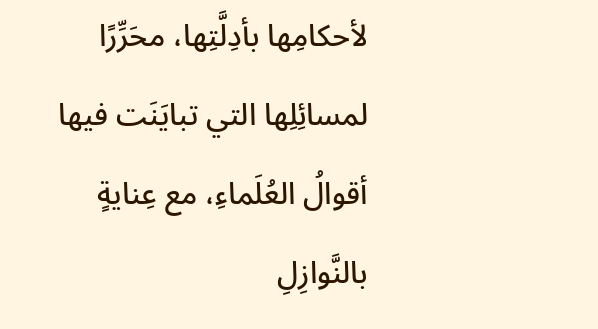لأحكامِها بأدِلَّتِها، محَرِّرًا لمسائِلِها التي تبايَنَت فيها أقوالُ العُلَماءِ، مع عِنايةٍ بالنَّوازِلِ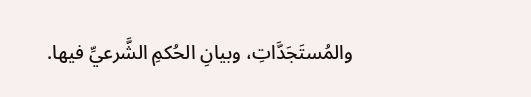والمُستَجَدَّاتِ، وبيانِ الحُكمِ الشَّرعيِّ فيها.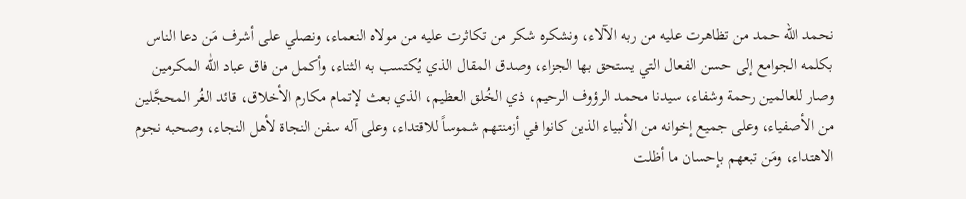نحمد اللّه حمد من تظاهرت عليه من ربه الآلاء، ونشكره شكر من تكاثرت عليه من مولاه النعماء، ونصلي على أشرف مَن دعا الناس بكلمه الجوامع إلى حسن الفعال التي يستحق بها الجزاء، وصدق المقال الذي يُكتسب به الثناء، وأكمل من فاق عباد اللّٰه المكرمين وصار للعالمين رحمة وشفاء، سيدنا محمد الرؤوف الرحيم، ذي الخُلق العظيم، الذي بعث لإتمام مكارم الأخلاق، قائد الغُر المحجَّلين من الأصفياء، وعلى جميع إخوانه من الأنبياء الذين كانوا في أزمنتهم شموساً للاقتداء، وعلى آله سفن النجاة لأهل النجاء، وصحبه نجوم الاهتداء، ومَن تبعهم بإحسان ما أظلت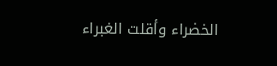الخضراء وأقلت الغبراء